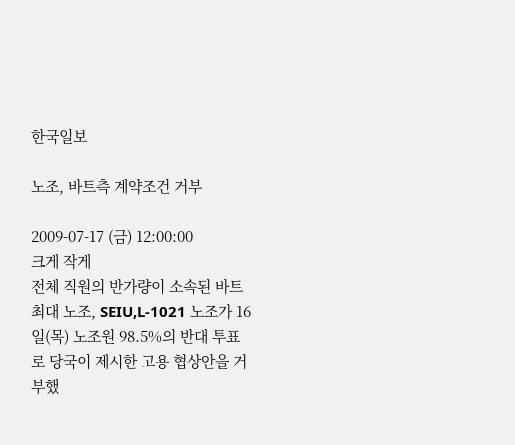한국일보

노조, 바트측 계약조건 거부

2009-07-17 (금) 12:00:00
크게 작게
전체 직원의 반가량이 소속된 바트 최대 노조, SEIU,L-1021 노조가 16일(목) 노조원 98.5%의 반대 투표로 당국이 제시한 고용 협상안을 거부했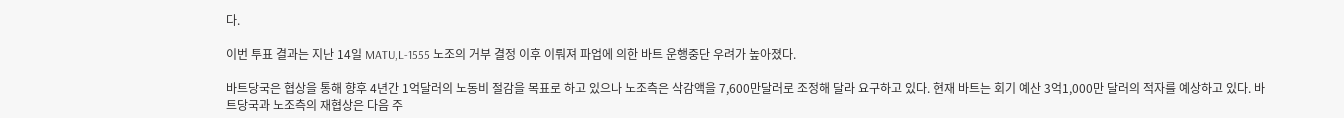다.

이번 투표 결과는 지난 14일 MATU,L-1555 노조의 거부 결정 이후 이뤄져 파업에 의한 바트 운행중단 우려가 높아졌다.

바트당국은 협상을 통해 향후 4년간 1억달러의 노동비 절감을 목표로 하고 있으나 노조측은 삭감액을 7,600만달러로 조정해 달라 요구하고 있다. 현재 바트는 회기 예산 3억1,000만 달러의 적자를 예상하고 있다. 바트당국과 노조측의 재협상은 다음 주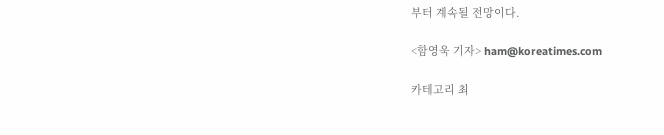부터 계속될 전망이다.

<함영욱 기자> ham@koreatimes.com

카테고리 최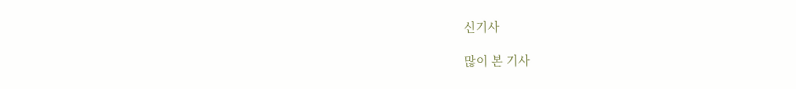신기사

많이 본 기사